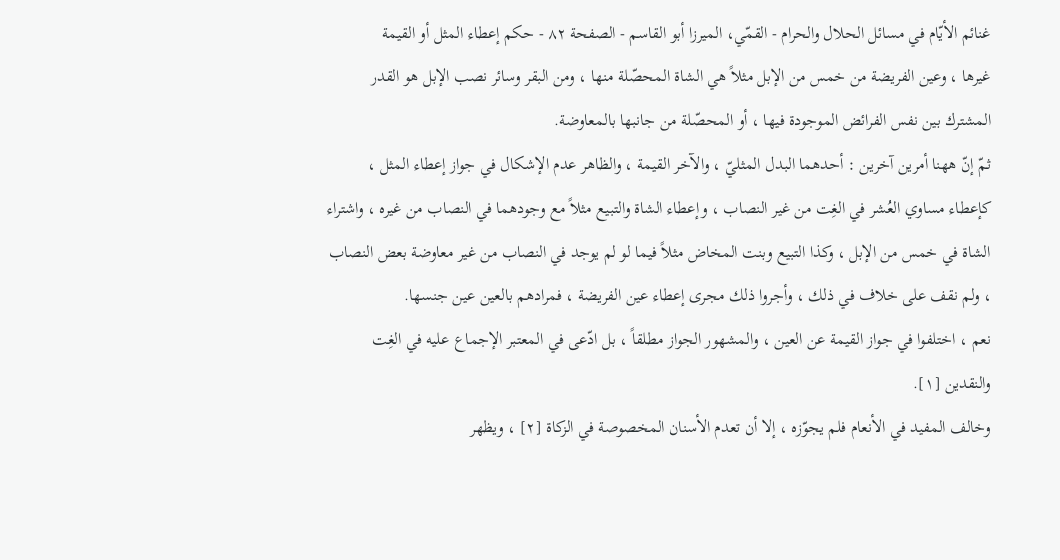غنائم الأيّام في مسائل الحلال والحرام - القمّي، الميرزا أبو القاسم - الصفحة ٨٢ - حكم إعطاء المثل أو القيمة
غيرها ، وعين الفريضة من خمس من الإبل مثلاً هي الشاة المحصّلة منها ، ومن البقر وسائر نصب الإبل هو القدر المشترك بين نفس الفرائض الموجودة فيها ، أو المحصّلة من جانبها بالمعاوضة.
ثمّ إنّ ههنا أمرين آخرين : أحدهما البدل المثليّ ، والآخر القيمة ، والظاهر عدم الإشكال في جواز إعطاء المثل ، كإعطاء مساوي العُشر في الغِت من غير النصاب ، وإعطاء الشاة والتبيع مثلاً مع وجودهما في النصاب من غيره ، واشتراء الشاة في خمس من الإبل ، وكذا التبيع وبنت المخاض مثلاً فيما لو لم يوجد في النصاب من غير معاوضة بعض النصاب ، ولم نقف على خلاف في ذلك ، وأجروا ذلك مجرى إعطاء عين الفريضة ، فمرادهم بالعين عين جنسها.
نعم ، اختلفوا في جواز القيمة عن العين ، والمشهور الجواز مطلقاً ، بل ادّعى في المعتبر الإجماع عليه في الغِت والنقدين [١].
وخالف المفيد في الأنعام فلم يجوّزه ، إلا أن تعدم الأسنان المخصوصة في الزكاة [٢] ، ويظهر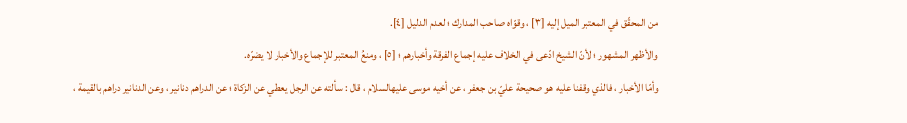من المحقّق في المعتبر الميل إليه [٣] ، وقوّاه صاحب المدارك ؛ لعدم الدليل [٤].
والأظهر المشهور ؛ لأنّ الشيخ ادّعى في الخلاف عليه إجماع الفرقة وأخبارهم ؛ [٥] ، ومنعُ المعتبر للإجماع والأخبار لا يضرّه.
وأمّا الأخبار ، فالذي وقفنا عليه هو صحيحة عليّ بن جعفر ، عن أخيه موسى عليهالسلام ، قال : سألته عن الرجل يعطي عن الزكاة ؛ عن الدراهم دنانير ، وعن الدنانير دراهم بالقيمة ،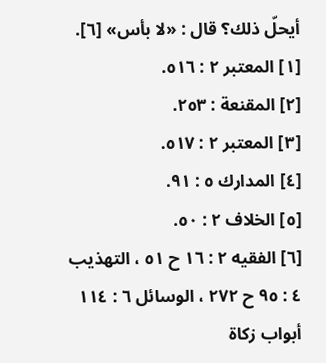أيحلّ ذلك؟ قال : «لا بأس» [٦].
[١] المعتبر ٢ : ٥١٦.
[٢] المقنعة : ٢٥٣.
[٣] المعتبر ٢ : ٥١٧.
[٤] المدارك ٥ : ٩١.
[٥] الخلاف ٢ : ٥٠.
[٦] الفقيه ٢ : ١٦ ح ٥١ ، التهذيب ٤ : ٩٥ ح ٢٧٢ ، الوسائل ٦ : ١١٤ أبواب زكاة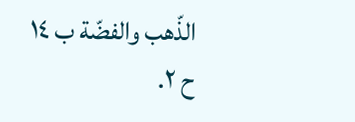الذّهب والفضّة ب ١٤ ح ٢.